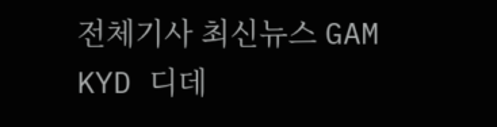전체기사 최신뉴스 GAM
KYD 디데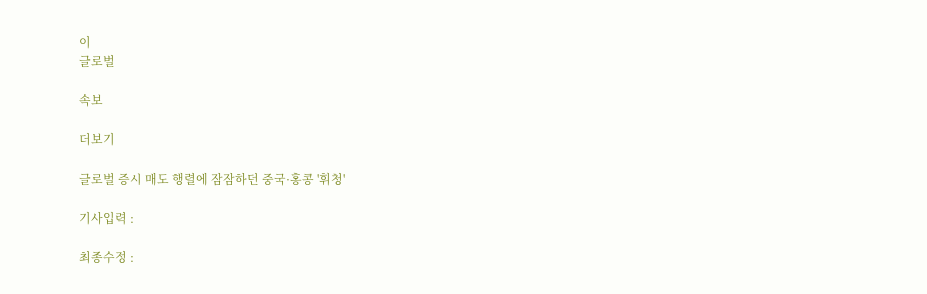이
글로벌

속보

더보기

글로벌 증시 매도 행렬에 잠잠하던 중국·홍콩 '휘청'

기사입력 :

최종수정 :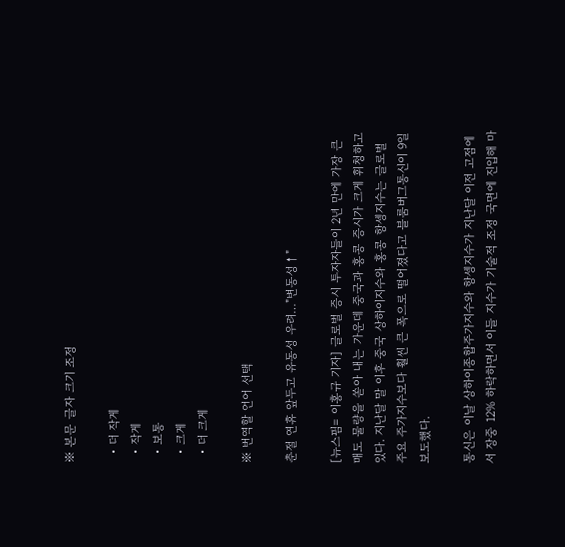※ 본문 글자 크기 조정

  • 더 작게
  • 작게
  • 보통
  • 크게
  • 더 크게

※ 번역할 언어 선택

춘절 연휴 앞두고 유동성 우려…"변동성↑"

[뉴스핌= 이홍규 기자] 글로벌 증시 투자자들이 2년 만에 가장 큰 매도 물량을 쏟아 내는 가운데 중국과 홍콩 증시가 크게 휘청하고 있다. 지난달 말 이후 중국 상하이지수와 홍콩 항셍지수는 글로벌 주요 주가지수보다 훨씬 큰 폭으로 떨어졌다고 블룸버그통신이 9일 보도했다.

통신은 이날 상하이종합주가지수와 항셍지수가 지난달 이전 고점에서 장중 12% 하락하면서 이들 지수가 기술적 조정 국면에 진입해 마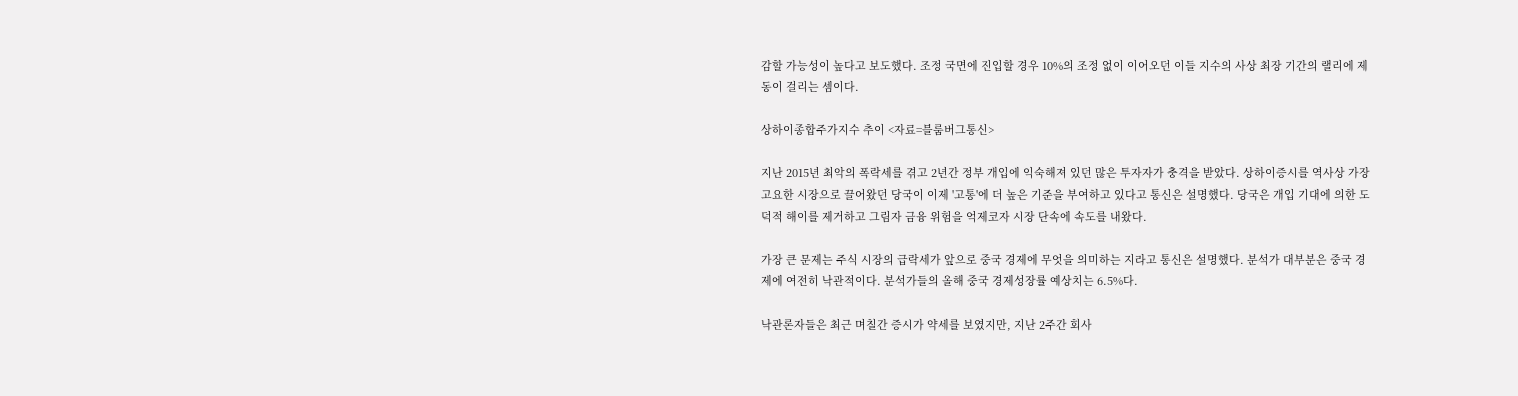감할 가능성이 높다고 보도했다. 조정 국면에 진입할 경우 10%의 조정 없이 이어오던 이들 지수의 사상 최장 기간의 랠리에 제동이 걸리는 셈이다.

상하이종합주가지수 추이 <자료=블룸버그통신>

지난 2015년 최악의 폭락세를 겪고 2년간 정부 개입에 익숙해져 있던 많은 투자자가 충격을 받았다. 상하이증시를 역사상 가장 고요한 시장으로 끌어왔던 당국이 이제 '고통'에 더 높은 기준을 부여하고 있다고 통신은 설명했다. 당국은 개입 기대에 의한 도덕적 해이를 제거하고 그림자 금융 위험을 억제코자 시장 단속에 속도를 내왔다.

가장 큰 문제는 주식 시장의 급락세가 앞으로 중국 경제에 무엇을 의미하는 지라고 통신은 설명했다. 분석가 대부분은 중국 경제에 여전히 낙관적이다. 분석가들의 올해 중국 경제성장률 예상치는 6.5%다.

낙관론자들은 최근 며칠간 증시가 약세를 보였지만, 지난 2주간 회사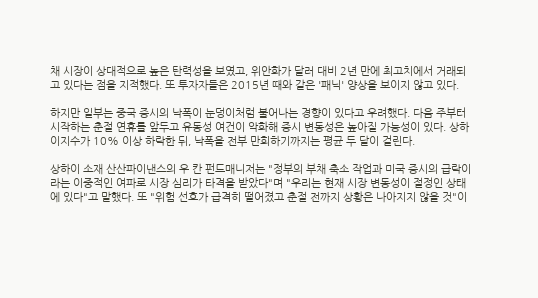채 시장이 상대적으로 높은 탄력성을 보였고, 위안화가 달러 대비 2년 만에 최고치에서 거래되고 있다는 점을 지적했다. 또 투자자들은 2015년 때와 같은 '패닉' 양상을 보이지 않고 있다.

하지만 일부는 중국 증시의 낙폭이 눈덩이처럼 불어나는 경향이 있다고 우려했다. 다음 주부터 시작하는 춘절 연휴를 앞두고 유동성 여건이 악화해 증시 변동성은 높아질 가능성이 있다. 상하이지수가 10% 이상 하락한 뒤, 낙폭을 전부 만회하기까지는 평균 두 달이 걸린다.

상하이 소재 산산파이낸스의 우 칸 펀드매니저는 "정부의 부채 축소 작업과 미국 증시의 급락이라는 이중적인 여파로 시장 심리가 타격을 받았다"며 "우리는 현재 시장 변동성이 절정인 상태에 있다"고 말했다. 또 "위험 선호가 급격히 떨어졌고 춘절 전까지 상황은 나아지지 않을 것"이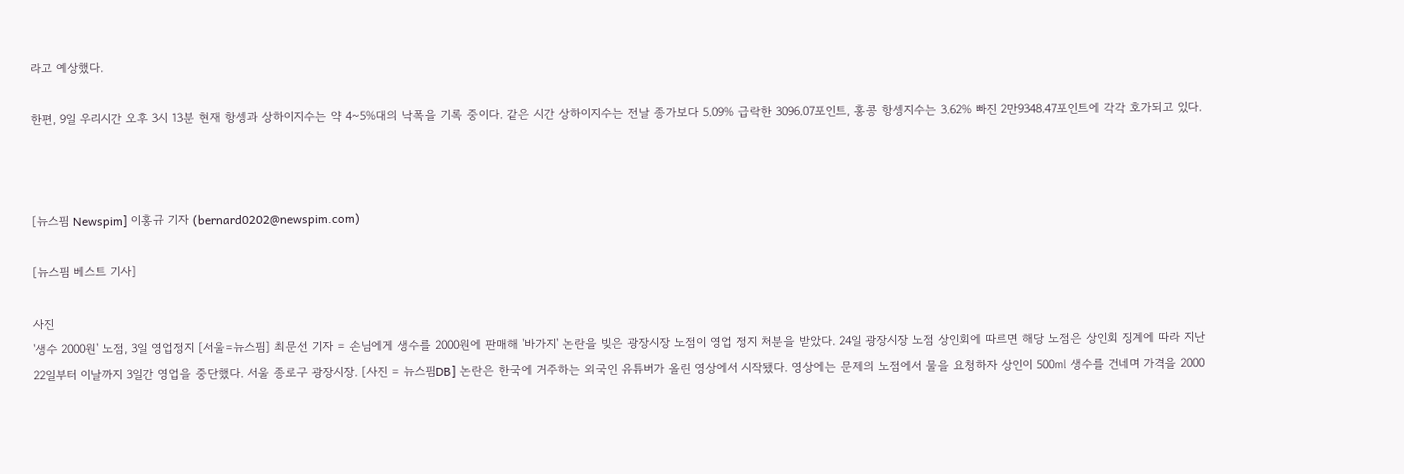라고 예상했다.

한편, 9일 우리시간 오후 3시 13분 현재 항셍과 상하이지수는 약 4~5%대의 낙폭을 기록 중이다. 같은 시간 상하이지수는 전날 종가보다 5.09% 급락한 3096.07포인트, 홍콩 항셍지수는 3.62% 빠진 2만9348.47포인트에 각각 호가되고 있다.



[뉴스핌 Newspim] 이홍규 기자 (bernard0202@newspim.com)

[뉴스핌 베스트 기사]

사진
'생수 2000원' 노점, 3일 영업정지 [서울=뉴스핌] 최문선 기자 = 손님에게 생수를 2000원에 판매해 '바가지' 논란을 빚은 광장시장 노점이 영업 정지 처분을 받았다. 24일 광장시장 노점 상인회에 따르면 해당 노점은 상인회 징계에 따라 지난 22일부터 이날까지 3일간 영업을 중단했다. 서울 종로구 광장시장. [사진 = 뉴스핌DB] 논란은 한국에 거주하는 외국인 유튜버가 올린 영상에서 시작됐다. 영상에는 문제의 노점에서 물을 요청하자 상인이 500㎖ 생수를 건네며 가격을 2000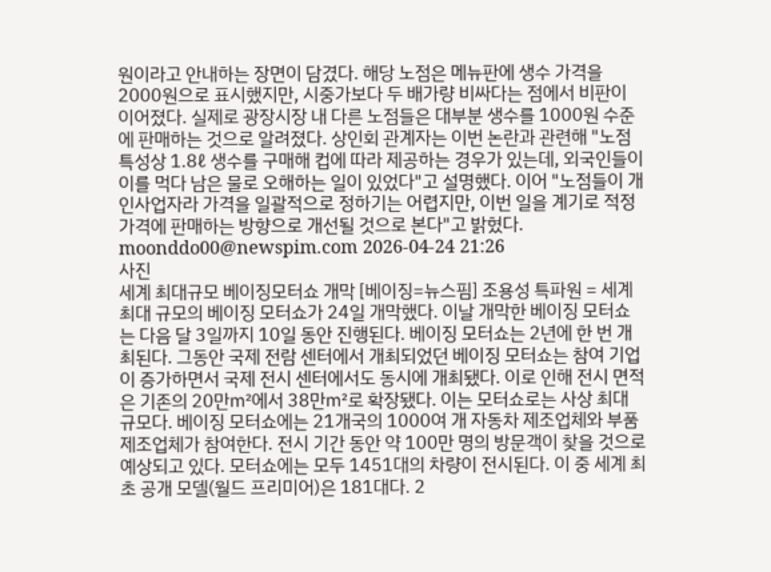원이라고 안내하는 장면이 담겼다. 해당 노점은 메뉴판에 생수 가격을 2000원으로 표시했지만, 시중가보다 두 배가량 비싸다는 점에서 비판이 이어졌다. 실제로 광장시장 내 다른 노점들은 대부분 생수를 1000원 수준에 판매하는 것으로 알려졌다. 상인회 관계자는 이번 논란과 관련해 "노점 특성상 1.8ℓ 생수를 구매해 컵에 따라 제공하는 경우가 있는데, 외국인들이 이를 먹다 남은 물로 오해하는 일이 있었다"고 설명했다. 이어 "노점들이 개인사업자라 가격을 일괄적으로 정하기는 어렵지만, 이번 일을 계기로 적정 가격에 판매하는 방향으로 개선될 것으로 본다"고 밝혔다. moonddo00@newspim.com 2026-04-24 21:26
사진
세계 최대규모 베이징모터쇼 개막 [베이징=뉴스핌] 조용성 특파원 = 세계 최대 규모의 베이징 모터쇼가 24일 개막했다. 이날 개막한 베이징 모터쇼는 다음 달 3일까지 10일 동안 진행된다. 베이징 모터쇼는 2년에 한 번 개최된다. 그동안 국제 전람 센터에서 개최되었던 베이징 모터쇼는 참여 기업이 증가하면서 국제 전시 센터에서도 동시에 개최됐다. 이로 인해 전시 면적은 기존의 20만㎡에서 38만㎡로 확장됐다. 이는 모터쇼로는 사상 최대 규모다. 베이징 모터쇼에는 21개국의 1000여 개 자동차 제조업체와 부품 제조업체가 참여한다. 전시 기간 동안 약 100만 명의 방문객이 찾을 것으로 예상되고 있다. 모터쇼에는 모두 1451대의 차량이 전시된다. 이 중 세계 최초 공개 모델(월드 프리미어)은 181대다. 2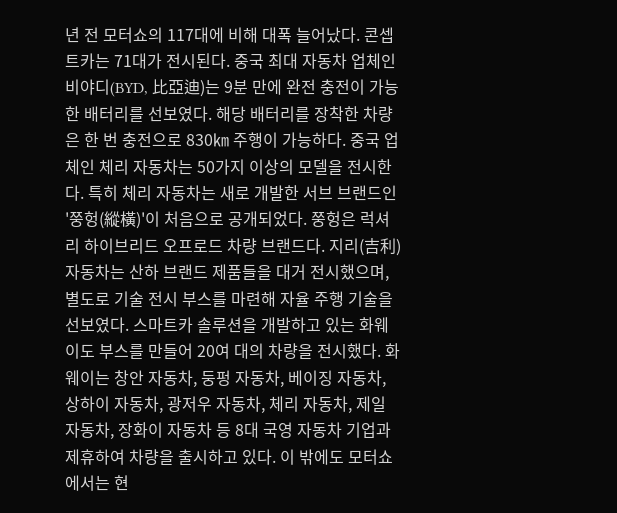년 전 모터쇼의 117대에 비해 대폭 늘어났다. 콘셉트카는 71대가 전시된다. 중국 최대 자동차 업체인 비야디(BYD, 比亞迪)는 9분 만에 완전 충전이 가능한 배터리를 선보였다. 해당 배터리를 장착한 차량은 한 번 충전으로 830㎞ 주행이 가능하다. 중국 업체인 체리 자동차는 50가지 이상의 모델을 전시한다. 특히 체리 자동차는 새로 개발한 서브 브랜드인 '쭝헝(縱橫)'이 처음으로 공개되었다. 쭝헝은 럭셔리 하이브리드 오프로드 차량 브랜드다. 지리(吉利)자동차는 산하 브랜드 제품들을 대거 전시했으며, 별도로 기술 전시 부스를 마련해 자율 주행 기술을 선보였다. 스마트카 솔루션을 개발하고 있는 화웨이도 부스를 만들어 20여 대의 차량을 전시했다. 화웨이는 창안 자동차, 둥펑 자동차, 베이징 자동차, 상하이 자동차, 광저우 자동차, 체리 자동차, 제일 자동차, 장화이 자동차 등 8대 국영 자동차 기업과 제휴하여 차량을 출시하고 있다. 이 밖에도 모터쇼에서는 현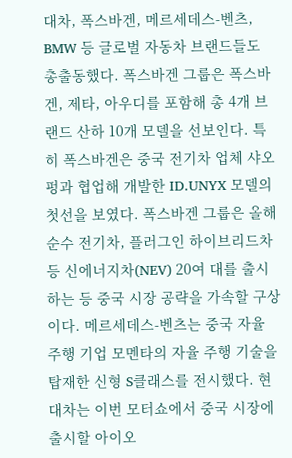대차, 폭스바겐, 메르세데스-벤츠, BMW 등 글로벌 자동차 브랜드들도 총출동했다. 폭스바겐 그룹은 폭스바겐, 제타, 아우디를 포함해 총 4개 브랜드 산하 10개 모델을 선보인다. 특히 폭스바겐은 중국 전기차 업체 샤오펑과 협업해 개발한 ID.UNYX 모델의 첫선을 보였다. 폭스바겐 그룹은 올해 순수 전기차, 플러그인 하이브리드차 등 신에너지차(NEV) 20여 대를 출시하는 등 중국 시장 공략을 가속할 구상이다. 메르세데스-벤츠는 중국 자율 주행 기업 모멘타의 자율 주행 기술을 탑재한 신형 S클래스를 전시했다. 현대차는 이번 모터쇼에서 중국 시장에 출시할 아이오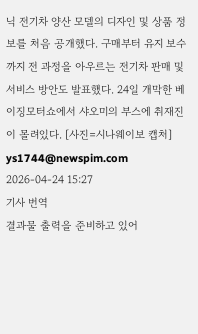닉 전기차 양산 모델의 디자인 및 상품 정보를 처음 공개했다. 구매부터 유지 보수까지 전 과정을 아우르는 전기차 판매 및 서비스 방안도 발표했다. 24일 개막한 베이징모터쇼에서 샤오미의 부스에 취재진이 몰려있다. [사진=시나웨이보 캡처] ys1744@newspim.com 2026-04-24 15:27
기사 번역
결과물 출력을 준비하고 있어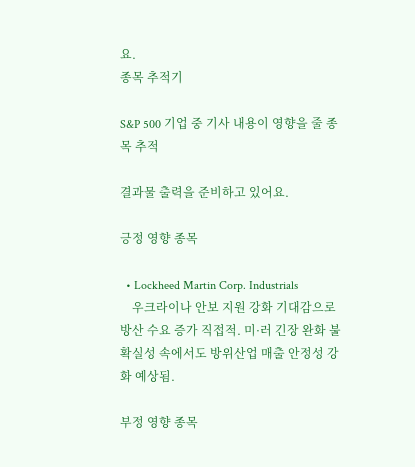요.
종목 추적기

S&P 500 기업 중 기사 내용이 영향을 줄 종목 추적

결과물 출력을 준비하고 있어요.

긍정 영향 종목

  • Lockheed Martin Corp. Industrials
    우크라이나 안보 지원 강화 기대감으로 방산 수요 증가 직접적. 미·러 긴장 완화 불확실성 속에서도 방위산업 매출 안정성 강화 예상됨.

부정 영향 종목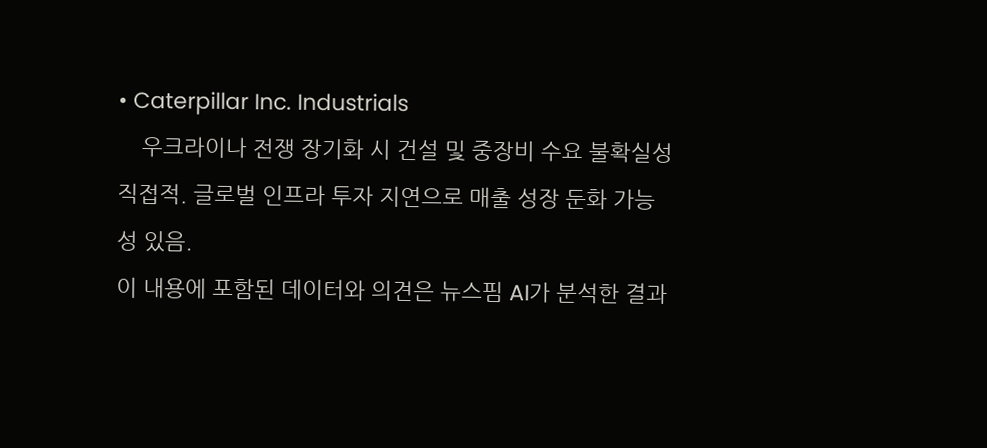• Caterpillar Inc. Industrials
    우크라이나 전쟁 장기화 시 건설 및 중장비 수요 불확실성 직접적. 글로벌 인프라 투자 지연으로 매출 성장 둔화 가능성 있음.
이 내용에 포함된 데이터와 의견은 뉴스핌 AI가 분석한 결과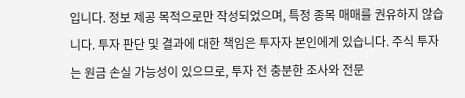입니다. 정보 제공 목적으로만 작성되었으며, 특정 종목 매매를 권유하지 않습니다. 투자 판단 및 결과에 대한 책임은 투자자 본인에게 있습니다. 주식 투자는 원금 손실 가능성이 있으므로, 투자 전 충분한 조사와 전문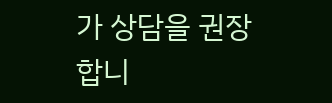가 상담을 권장합니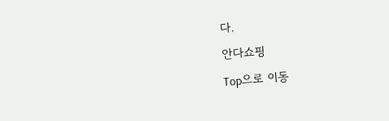다.
안다쇼핑
Top으로 이동